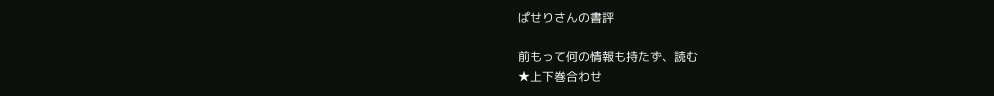ぱせりさんの書評

前もって何の情報も持たず、読む
★上下巻合わせ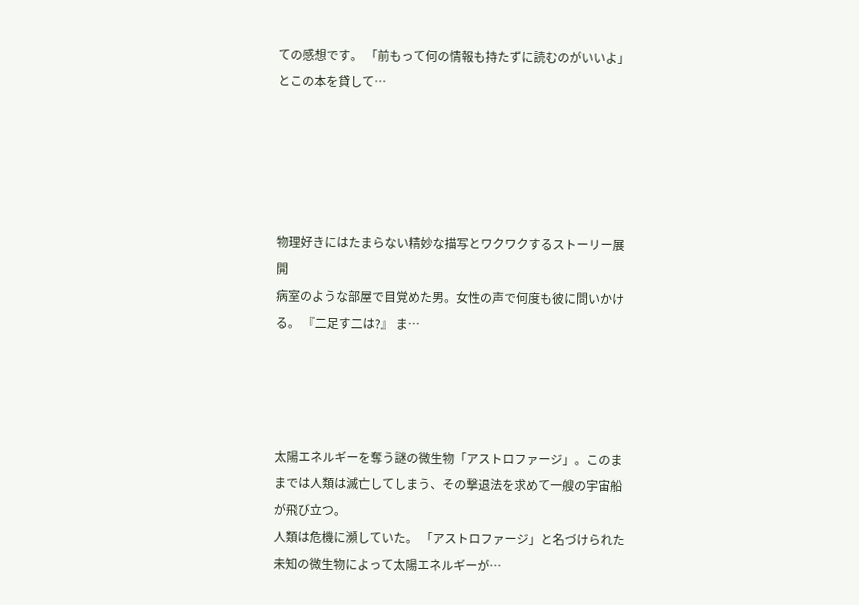ての感想です。 「前もって何の情報も持たずに読むのがいいよ」とこの本を貸して…





物理好きにはたまらない精妙な描写とワクワクするストーリー展開
病室のような部屋で目覚めた男。女性の声で何度も彼に問いかける。 『二足す二は?』 ま…




太陽エネルギーを奪う謎の微生物「アストロファージ」。このままでは人類は滅亡してしまう、その撃退法を求めて一艘の宇宙船が飛び立つ。
人類は危機に瀕していた。 「アストロファージ」と名づけられた未知の微生物によって太陽エネルギーが…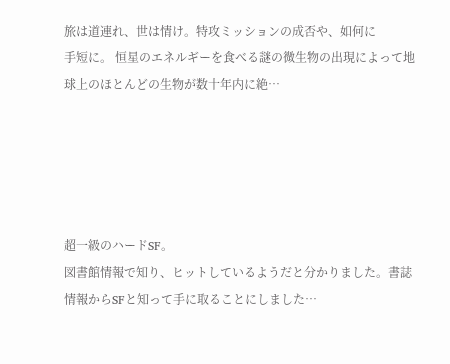旅は道連れ、世は情け。特攻ミッションの成否や、如何に
手短に。 恒星のエネルギーを食べる謎の微生物の出現によって地球上のほとんどの生物が数十年内に絶…





超一級のハードSF。
図書館情報で知り、ヒットしているようだと分かりました。書誌情報からSFと知って手に取ることにしました…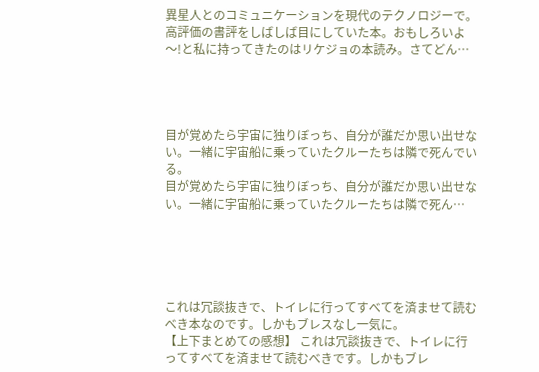異星人とのコミュニケーションを現代のテクノロジーで。
高評価の書評をしばしば目にしていた本。おもしろいよ〜!と私に持ってきたのはリケジョの本読み。さてどん…




目が覚めたら宇宙に独りぼっち、自分が誰だか思い出せない。一緒に宇宙船に乗っていたクルーたちは隣で死んでいる。
目が覚めたら宇宙に独りぼっち、自分が誰だか思い出せない。一緒に宇宙船に乗っていたクルーたちは隣で死ん…





これは冗談抜きで、トイレに行ってすべてを済ませて読むべき本なのです。しかもブレスなし一気に。
【上下まとめての感想】 これは冗談抜きで、トイレに行ってすべてを済ませて読むべきです。しかもブレ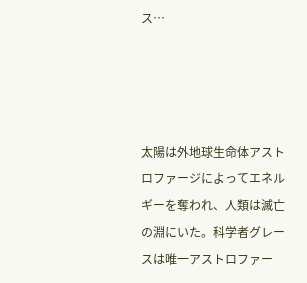ス…




太陽は外地球生命体アストロファージによってエネルギーを奪われ、人類は滅亡の淵にいた。科学者グレースは唯一アストロファー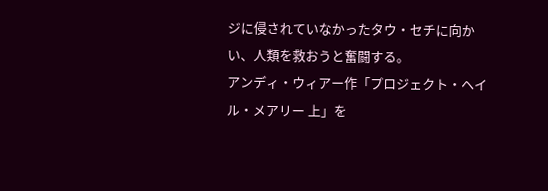ジに侵されていなかったタウ・セチに向かい、人類を救おうと奮闘する。
アンディ・ウィアー作「プロジェクト・ヘイル・メアリー 上」を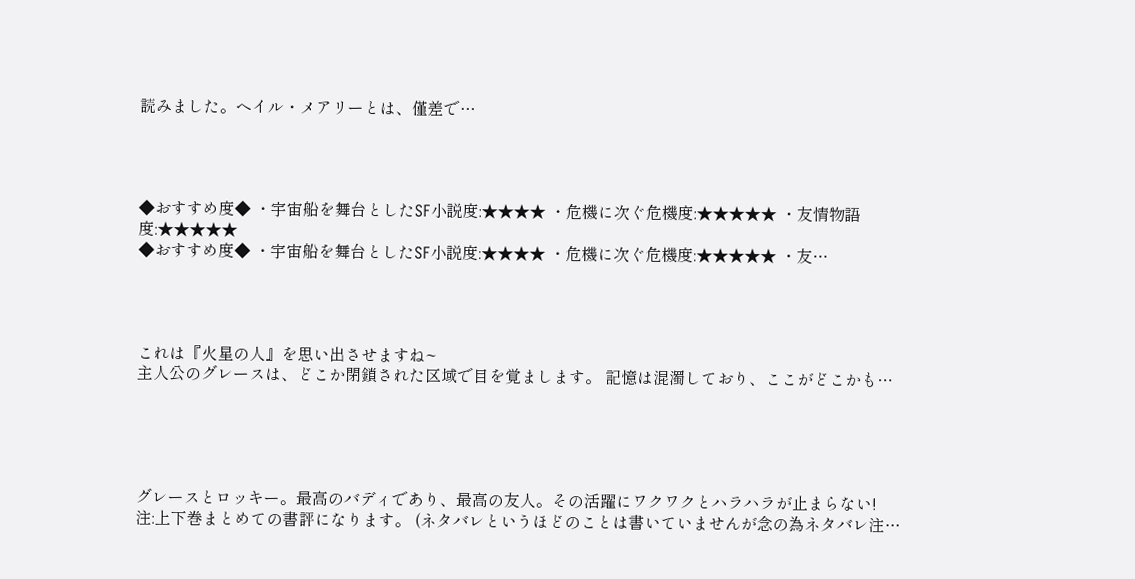読みました。ヘイル・メアリーとは、僅差で…




◆おすすめ度◆ ・宇宙船を舞台としたSF小説度:★★★★ ・危機に次ぐ危機度:★★★★★ ・友情物語度:★★★★★
◆おすすめ度◆ ・宇宙船を舞台としたSF小説度:★★★★ ・危機に次ぐ危機度:★★★★★ ・友…




これは『火星の人』を思い出させますね~
主人公のグレースは、どこか閉鎖された区域で目を覚まします。 記憶は混濁しており、ここがどこかも…





グレースとロッキー。最高のバディであり、最高の友人。その活躍にワクワクとハラハラが止まらない!
注:上下巻まとめての書評になります。 (ネタバレというほどのことは書いていませんが念の為ネタバレ注…